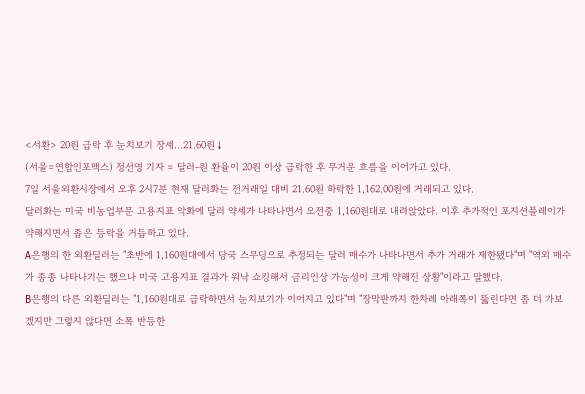<서환> 20원 급락 후 눈치보기 장세…21.60원↓
(서울=연합인포맥스) 정선영 기자 = 달러-원 환율이 20원 이상 급락한 후 무거운 흐름을 이어가고 있다.
7일 서울외환시장에서 오후 2시7분 현재 달러화는 전거래일 대비 21.60원 하락한 1,162.00원에 거래되고 있다.
달러화는 미국 비농업부문 고용지표 악화에 달러 약세가 나타나면서 오전중 1,160원대로 내려앉았다. 이후 추가적인 포지션플레이가 약해지면서 좁은 등락을 거듭하고 있다.
A은행의 한 외환딜러는 "초반에 1,160원대에서 당국 스무딩으로 추정되는 달러 매수가 나타나면서 추가 거래가 제한됐다"며 "역외 매수가 종종 나타나기는 했으나 미국 고용지표 결과가 워낙 쇼킹해서 금리인상 가능성이 크게 약해진 상황"이라고 말했다.
B은행의 다른 외환딜러는 "1,160원대로 급락하면서 눈치보기가 이어지고 있다"며 "장막판까지 한차례 아래쪽이 뚫린다면 좀 더 가보겠지만 그렇지 않다면 소폭 반등한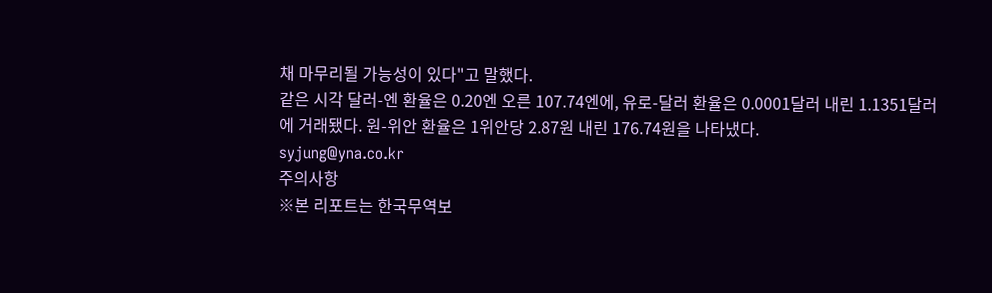채 마무리될 가능성이 있다"고 말했다.
같은 시각 달러-엔 환율은 0.20엔 오른 107.74엔에, 유로-달러 환율은 0.0001달러 내린 1.1351달러에 거래됐다. 원-위안 환율은 1위안당 2.87원 내린 176.74원을 나타냈다.
syjung@yna.co.kr
주의사항
※본 리포트는 한국무역보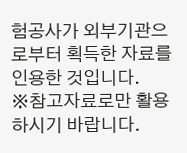험공사가 외부기관으로부터 획득한 자료를 인용한 것입니다.
※참고자료로만 활용하시기 바랍니다.